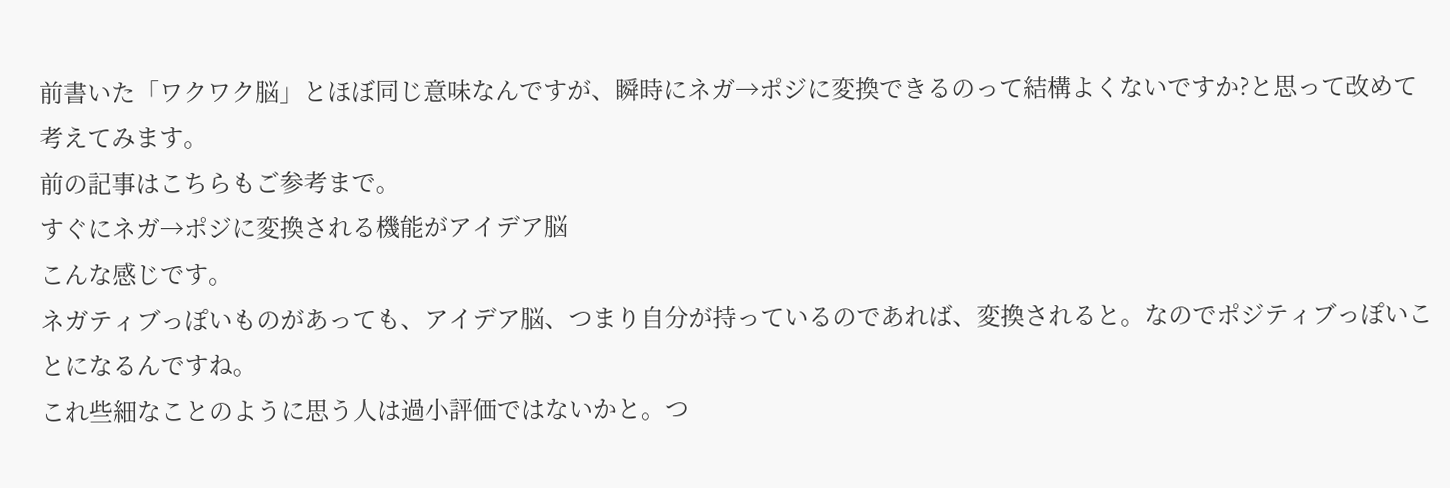前書いた「ワクワク脳」とほぼ同じ意味なんですが、瞬時にネガ→ポジに変換できるのって結構よくないですか?と思って改めて考えてみます。
前の記事はこちらもご参考まで。
すぐにネガ→ポジに変換される機能がアイデア脳
こんな感じです。
ネガティブっぽいものがあっても、アイデア脳、つまり自分が持っているのであれば、変換されると。なのでポジティブっぽいことになるんですね。
これ些細なことのように思う人は過小評価ではないかと。つ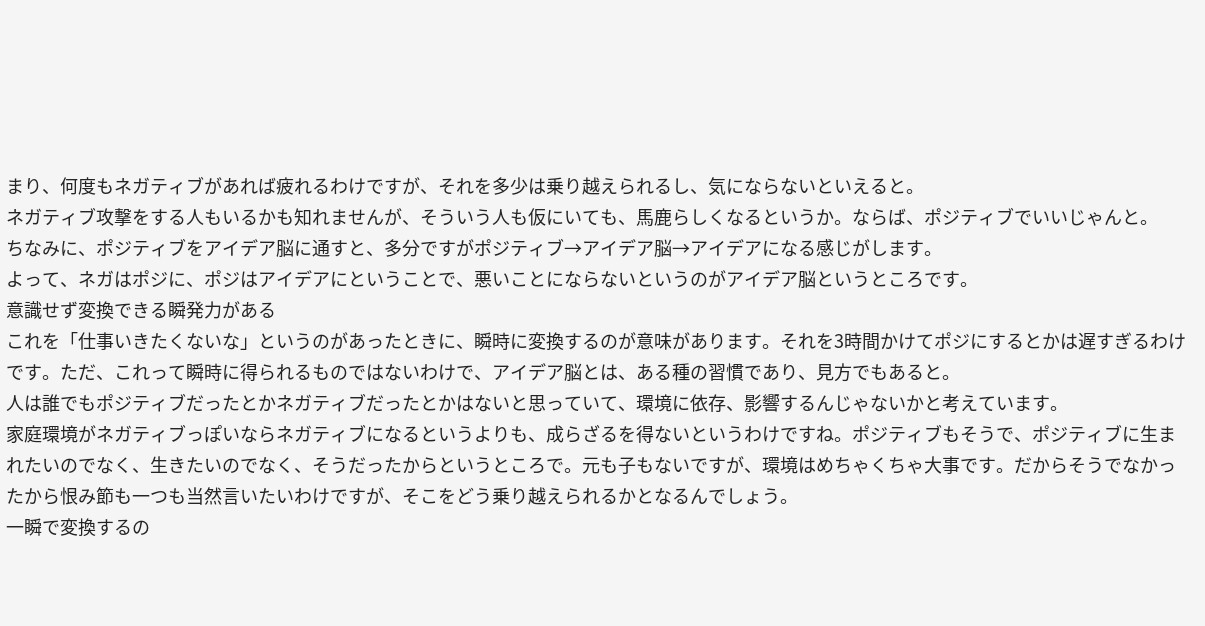まり、何度もネガティブがあれば疲れるわけですが、それを多少は乗り越えられるし、気にならないといえると。
ネガティブ攻撃をする人もいるかも知れませんが、そういう人も仮にいても、馬鹿らしくなるというか。ならば、ポジティブでいいじゃんと。
ちなみに、ポジティブをアイデア脳に通すと、多分ですがポジティブ→アイデア脳→アイデアになる感じがします。
よって、ネガはポジに、ポジはアイデアにということで、悪いことにならないというのがアイデア脳というところです。
意識せず変換できる瞬発力がある
これを「仕事いきたくないな」というのがあったときに、瞬時に変換するのが意味があります。それを3時間かけてポジにするとかは遅すぎるわけです。ただ、これって瞬時に得られるものではないわけで、アイデア脳とは、ある種の習慣であり、見方でもあると。
人は誰でもポジティブだったとかネガティブだったとかはないと思っていて、環境に依存、影響するんじゃないかと考えています。
家庭環境がネガティブっぽいならネガティブになるというよりも、成らざるを得ないというわけですね。ポジティブもそうで、ポジティブに生まれたいのでなく、生きたいのでなく、そうだったからというところで。元も子もないですが、環境はめちゃくちゃ大事です。だからそうでなかったから恨み節も一つも当然言いたいわけですが、そこをどう乗り越えられるかとなるんでしょう。
一瞬で変換するの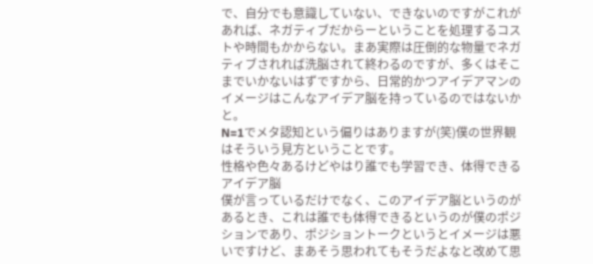で、自分でも意識していない、できないのですがこれがあれば、ネガティブだからーということを処理するコストや時間もかからない。まあ実際は圧倒的な物量でネガティブされれば洗脳されて終わるのですが、多くはそこまでいかないはずですから、日常的かつアイデアマンのイメージはこんなアイデア脳を持っているのではないかと。
N=1でメタ認知という偏りはありますが(笑)僕の世界観はそういう見方ということです。
性格や色々あるけどやはり誰でも学習でき、体得できるアイデア脳
僕が言っているだけでなく、このアイデア脳というのがあるとき、これは誰でも体得できるというのが僕のポジションであり、ポジショントークというとイメージは悪いですけど、まあそう思われてもそうだよなと改めて思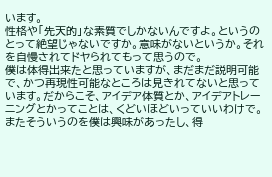います。
性格や「先天的」な素質でしかないんですよ。というのとって絶望じゃないですか。意味がないというか。それを自慢されてドヤられてもって思うので。
僕は体得出来たと思っていますが、まだまだ説明可能で、かつ再現性可能なところは見きれてないと思っています。だからこそ、アイデア体質とか、アイデアトレーニングとかってことは、くどいほどいっていいわけで。またそういうのを僕は興味があったし、得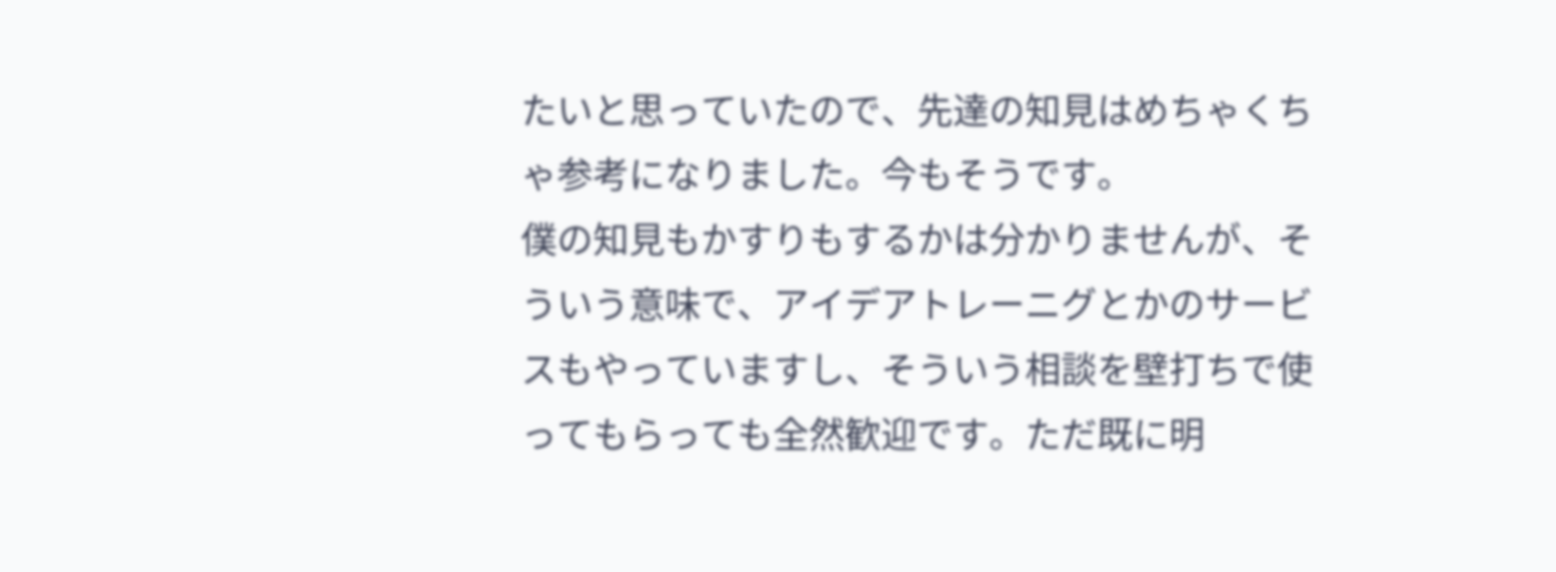たいと思っていたので、先達の知見はめちゃくちゃ参考になりました。今もそうです。
僕の知見もかすりもするかは分かりませんが、そういう意味で、アイデアトレーニグとかのサービスもやっていますし、そういう相談を壁打ちで使ってもらっても全然歓迎です。ただ既に明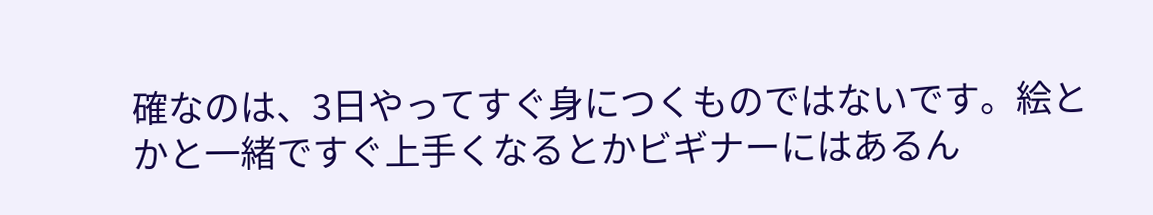確なのは、3日やってすぐ身につくものではないです。絵とかと一緒ですぐ上手くなるとかビギナーにはあるん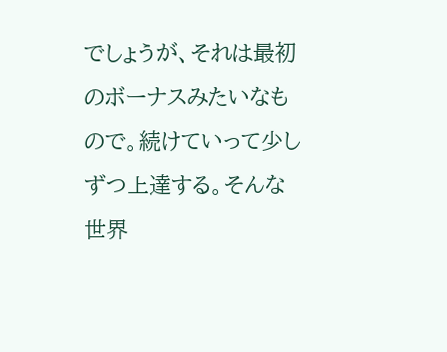でしょうが、それは最初のボーナスみたいなもので。続けていって少しずつ上達する。そんな世界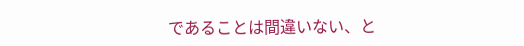であることは間違いない、と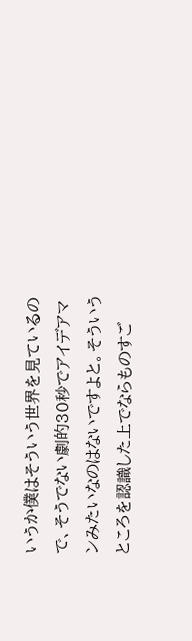いうか僕はそういう世界を見ているので、そうでない劇的30秒でアイデアマンみたいなのはないですよと。そういうところを認識した上でならものすご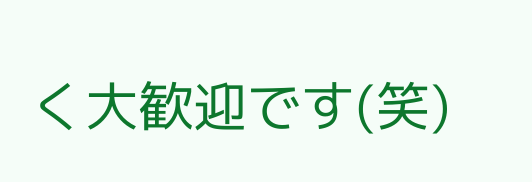く大歓迎です(笑)